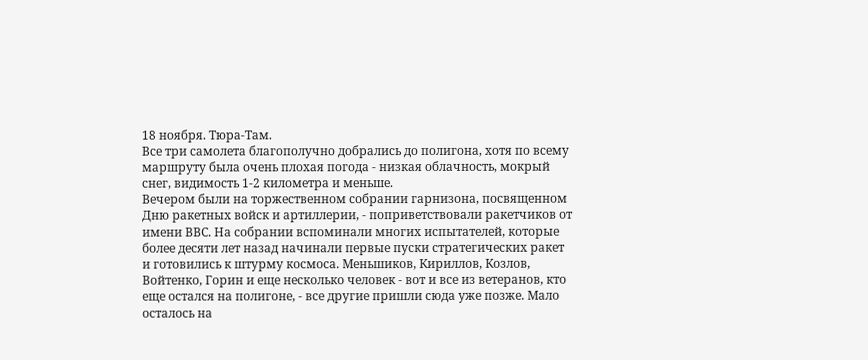18 ноября. Тюра-Там.
Все три самолета благополучно добрались до полигона, хотя по всему маршруту была очень плохая погода - низкая облачность, мокрый снег, видимость 1-2 километра и меньше.
Вечером были на торжественном собрании гарнизона, посвященном Дню ракетных войск и артиллерии, - поприветствовали ракетчиков от имени ВВС. На собрании вспоминали многих испытателей, которые более десяти лет назад начинали первые пуски стратегических ракет и готовились к штурму космоса. Меньшиков, Кириллов, Козлов, Войтенко, Горин и еще несколько человек - вот и все из ветеранов, кто еще остался на полигоне, - все другие пришли сюда уже позже. Мало осталось на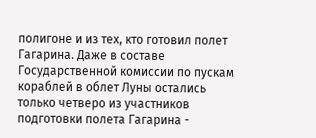полигоне и из тех, кто готовил полет Гагарина. Даже в составе Государственной комиссии по пускам кораблей в облет Луны остались только четверо из участников подготовки полета Гагарина -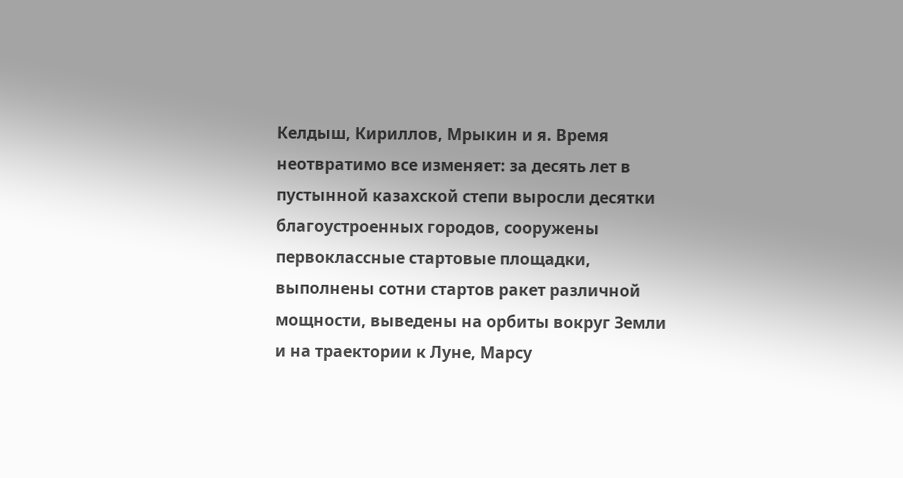Келдыш, Кириллов, Мрыкин и я. Время неотвратимо все изменяет: за десять лет в пустынной казахской степи выросли десятки благоустроенных городов, сооружены первоклассные стартовые площадки, выполнены сотни стартов ракет различной мощности, выведены на орбиты вокруг Земли и на траектории к Луне, Марсу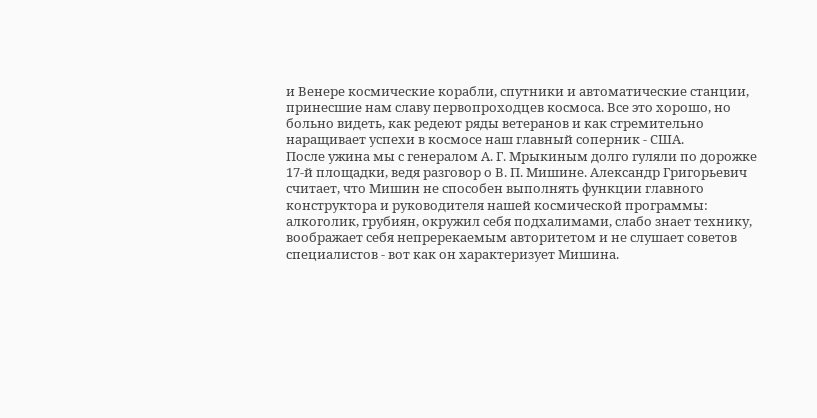и Венере космические корабли, спутники и автоматические станции, принесшие нам славу первопроходцев космоса. Все это хорошо, но больно видеть, как редеют ряды ветеранов и как стремительно наращивает успехи в космосе наш главный соперник - США.
После ужина мы с генералом А. Г. Мрыкиным долго гуляли по дорожке 17-й площадки, ведя разговор о В. П. Мишине. Александр Григорьевич считает, что Мишин не способен выполнять функции главного конструктора и руководителя нашей космической программы: алкоголик, грубиян, окружил себя подхалимами, слабо знает технику, воображает себя непререкаемым авторитетом и не слушает советов специалистов - вот как он характеризует Мишина.